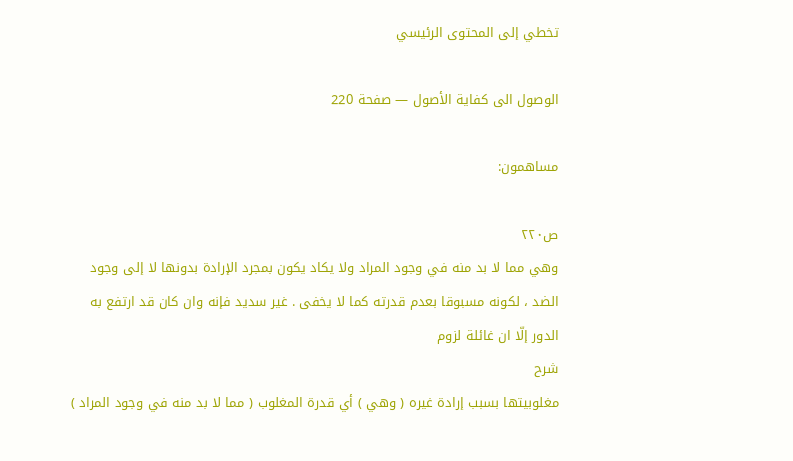تخطي إلى المحتوى الرئيسي

الوصول الى كفاية الأصول — صفحة 220

مساهمون:

ص٢٢٠
وهي مما لا بد منه في وجود المراد ولا يكاد يكون بمجرد الإرادة بدونها لا إلى وجود الضد ، لكونه مسبوقا بعدم قدرته كما لا يخفى . غير سديد فإنه وان كان قد ارتفع به الدور إلّا ان غائلة لزوم
شرح
مغلوبيتها بسبب إرادة غيره ( وهي ) أي قدرة المغلوب ( مما لا بد منه في وجود المراد )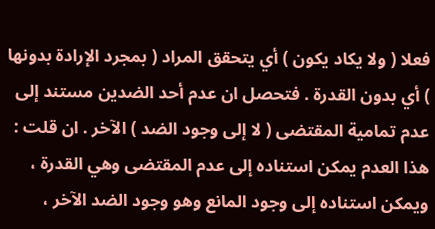فعلا ( ولا يكاد يكون ) أي يتحقق المراد ( بمجرد الإرادة بدونها ) أي بدون القدرة . فتحصل ان عدم أحد الضدين مستند إلى عدم تمامية المقتضى ( لا إلى وجود الضد ) الآخر . ان قلت : هذا العدم يمكن استناده إلى عدم المقتضى وهي القدرة ، ويمكن استناده إلى وجود المانع وهو وجود الضد الآخر ،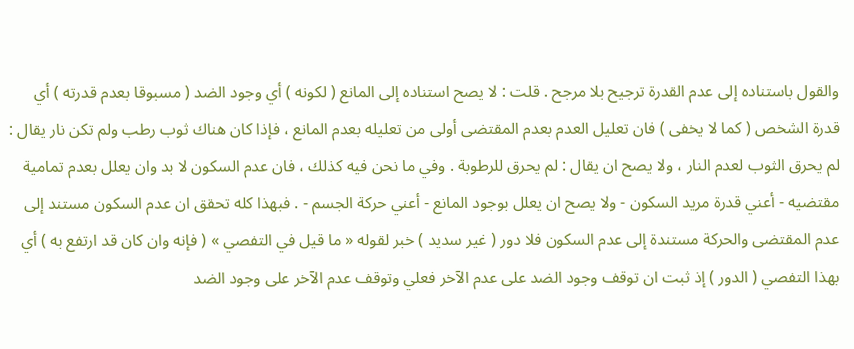والقول باستناده إلى عدم القدرة ترجيح بلا مرجح . قلت : لا يصح استناده إلى المانع ( لكونه ) أي وجود الضد ( مسبوقا بعدم قدرته ) أي قدرة الشخص ( كما لا يخفى ) فان تعليل العدم بعدم المقتضى أولى من تعليله بعدم المانع ، فإذا كان هناك ثوب رطب ولم تكن نار يقال : لم يحرق الثوب لعدم النار ، ولا يصح ان يقال : لم يحرق للرطوبة . وفي ما نحن فيه كذلك ، فان عدم السكون لا بد وان يعلل بعدم تمامية مقتضيه - أعني قدرة مريد السكون - ولا يصح ان يعلل بوجود المانع - أعني حركة الجسم - . فبهذا كله تحقق ان عدم السكون مستند إلى عدم المقتضى والحركة مستندة إلى عدم السكون فلا دور ( غير سديد ) خبر لقوله « ما قيل في التفصي » ( فإنه وان كان قد ارتفع به ) أي بهذا التفصي ( الدور ) إذ ثبت ان توقف وجود الضد على عدم الآخر فعلي وتوقف عدم الآخر على وجود الضد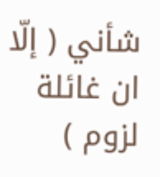شأني ( إلّا ان غائلة لزوم )